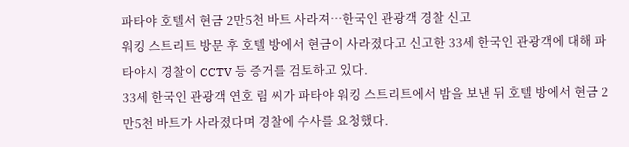파타야 호텔서 현금 2만5천 바트 사라져…한국인 관광객 경찰 신고
워킹 스트리트 방문 후 호텔 방에서 현금이 사라졌다고 신고한 33세 한국인 관광객에 대해 파타야시 경찰이 CCTV 등 증거를 검토하고 있다.
33세 한국인 관광객 연호 림 씨가 파타야 워킹 스트리트에서 밤을 보낸 뒤 호텔 방에서 현금 2만5천 바트가 사라졌다며 경찰에 수사를 요청했다.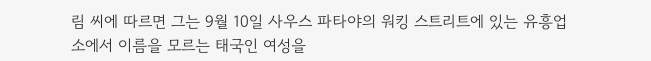림 씨에 따르면 그는 9월 10일 사우스 파타야의 워킹 스트리트에 있는 유흥업소에서 이름을 모르는 태국인 여성을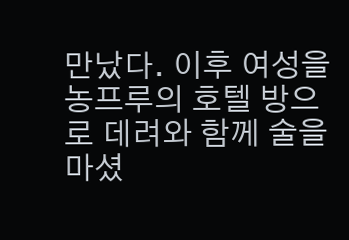만났다. 이후 여성을 농프루의 호텔 방으로 데려와 함께 술을 마셨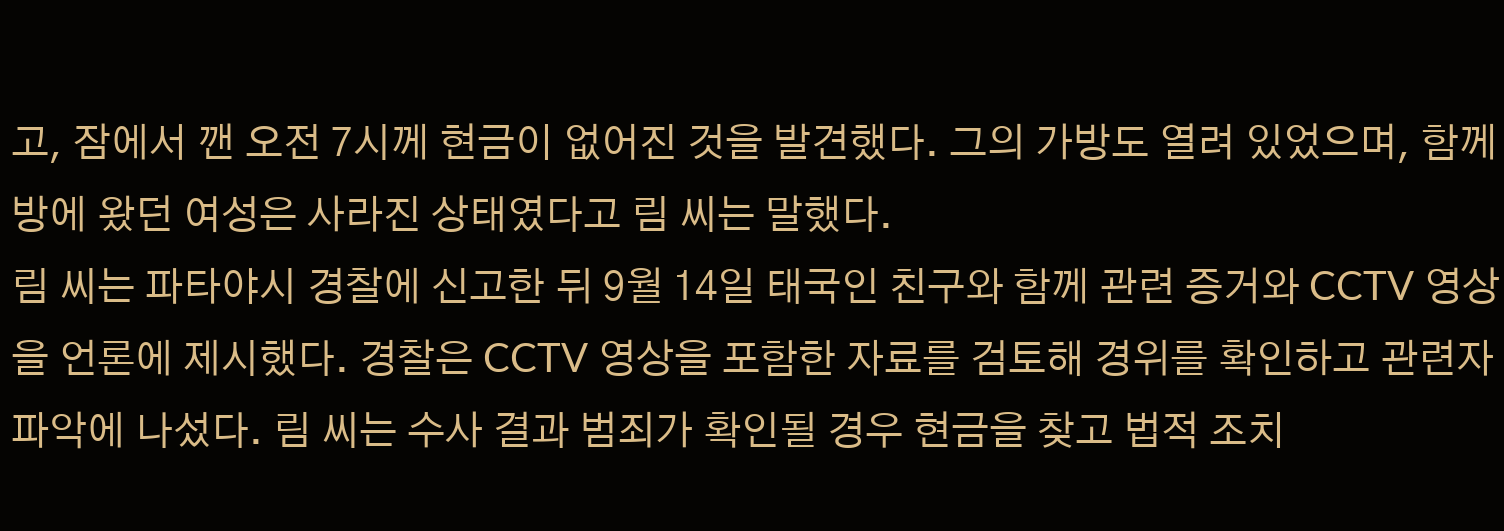고, 잠에서 깬 오전 7시께 현금이 없어진 것을 발견했다. 그의 가방도 열려 있었으며, 함께 방에 왔던 여성은 사라진 상태였다고 림 씨는 말했다.
림 씨는 파타야시 경찰에 신고한 뒤 9월 14일 태국인 친구와 함께 관련 증거와 CCTV 영상을 언론에 제시했다. 경찰은 CCTV 영상을 포함한 자료를 검토해 경위를 확인하고 관련자 파악에 나섰다. 림 씨는 수사 결과 범죄가 확인될 경우 현금을 찾고 법적 조치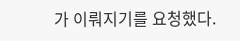가 이뤄지기를 요청했다.